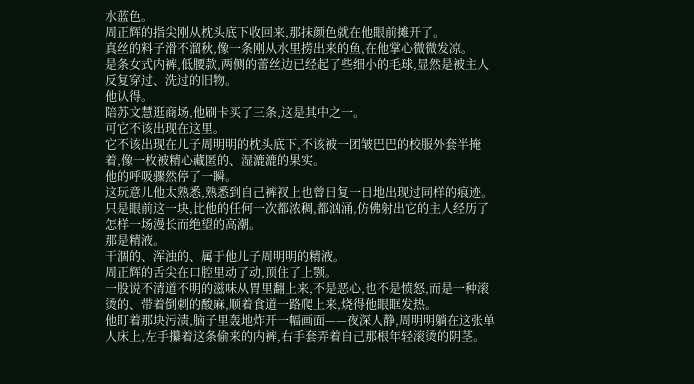水蓝色。
周正辉的指尖刚从枕头底下收回来,那抹颜色就在他眼前摊开了。
真丝的料子滑不溜秋,像一条刚从水里捞出来的鱼,在他掌心微微发凉。
是条女式内裤,低腰款,两侧的蕾丝边已经起了些细小的毛球,显然是被主人反复穿过、洗过的旧物。
他认得。
陪苏文慧逛商场,他刷卡买了三条,这是其中之一。
可它不该出现在这里。
它不该出现在儿子周明明的枕头底下,不该被一团皱巴巴的校服外套半掩着,像一枚被精心藏匿的、湿漉漉的果实。
他的呼吸骤然停了一瞬。
这玩意儿他太熟悉,熟悉到自己裤衩上也曾日复一日地出现过同样的痕迹。
只是眼前这一块,比他的任何一次都浓稠,都汹涌,仿佛射出它的主人经历了怎样一场漫长而绝望的高潮。
那是精液。
干涸的、浑浊的、属于他儿子周明明的精液。
周正辉的舌尖在口腔里动了动,顶住了上颚。
一股说不清道不明的滋味从胃里翻上来,不是恶心,也不是愤怒,而是一种滚烫的、带着倒刺的酸麻,顺着食道一路爬上来,烧得他眼眶发热。
他盯着那块污渍,脑子里轰地炸开一幅画面——夜深人静,周明明躺在这张单人床上,左手攥着这条偷来的内裤,右手套弄着自己那根年轻滚烫的阴茎。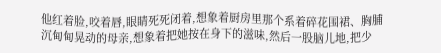他红着脸,咬着唇,眼睛死死闭着,想象着厨房里那个系着碎花围裙、胸脯沉甸甸晃动的母亲,想象着把她按在身下的滋味,然后一股脑儿地,把少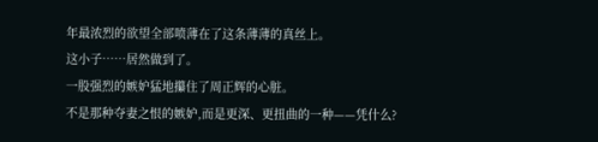年最浓烈的欲望全部喷薄在了这条薄薄的真丝上。
这小子……居然做到了。
一股强烈的嫉妒猛地攥住了周正辉的心脏。
不是那种夺妻之恨的嫉妒,而是更深、更扭曲的一种——凭什么?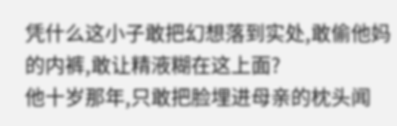凭什么这小子敢把幻想落到实处,敢偷他妈的内裤,敢让精液糊在这上面?
他十岁那年,只敢把脸埋进母亲的枕头闻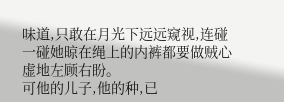味道,只敢在月光下远远窥视,连碰一碰她晾在绳上的内裤都要做贼心虚地左顾右盼。
可他的儿子,他的种,已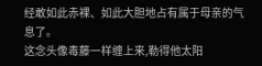经敢如此赤裸、如此大胆地占有属于母亲的气息了。
这念头像毒藤一样缠上来,勒得他太阳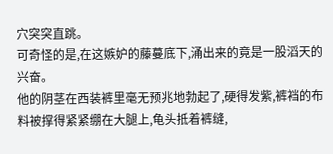穴突突直跳。
可奇怪的是,在这嫉妒的藤蔓底下,涌出来的竟是一股滔天的兴奋。
他的阴茎在西装裤里毫无预兆地勃起了,硬得发紫,裤裆的布料被撑得紧紧绷在大腿上,龟头抵着裤缝,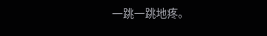一跳一跳地疼。